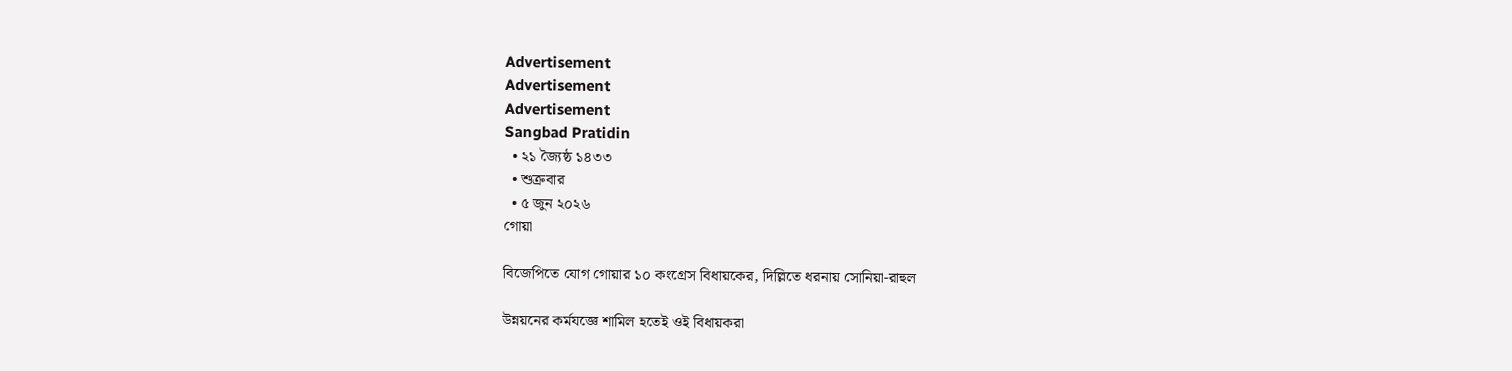Advertisement
Advertisement
Advertisement
Sangbad Pratidin
  • ২১ জ্যৈষ্ঠ ১৪৩৩
  • শুক্রবার
  • ৫ জুন ২০২৬
গোয়া

বিজেপিতে যোগ গোয়ার ১০ কংগ্রেস বিধায়কের, দিল্লিতে ধরনায় সোনিয়া-রাহুল

উন্নয়নের কর্মযজ্ঞে শামিল হতেই ওই বিধায়করা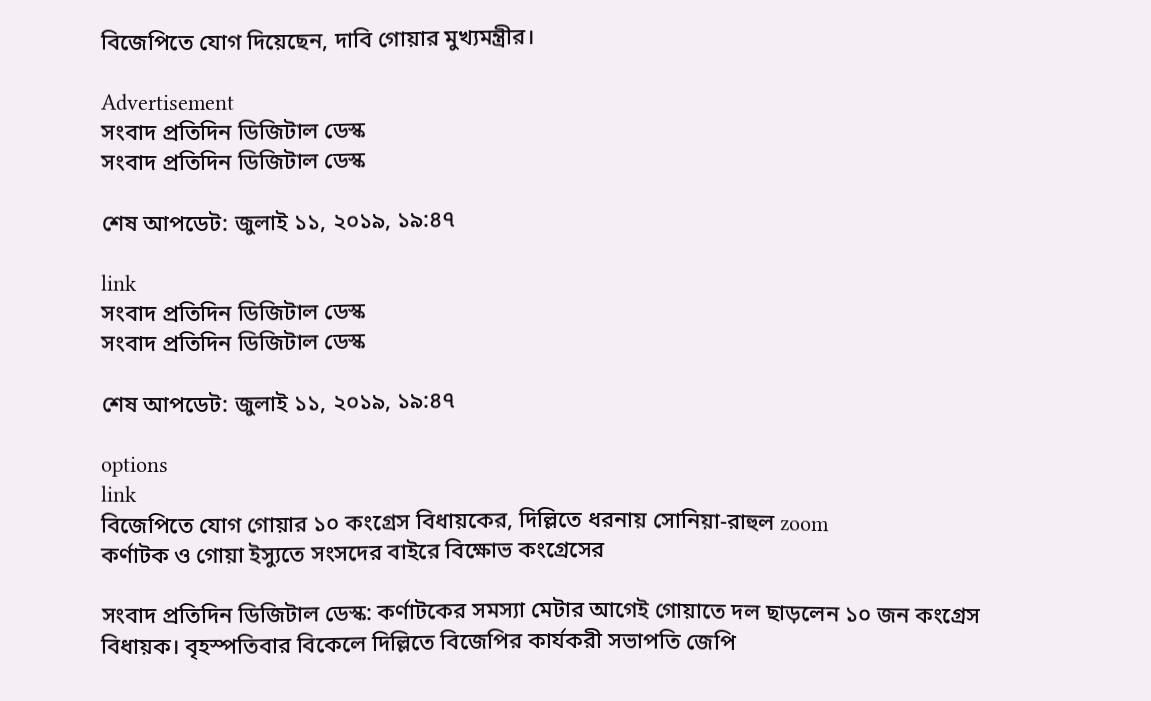বিজেপিতে যোগ দিয়েছেন, দাবি গোয়ার মুখ্যমন্ত্রীর।

Advertisement
সংবাদ প্রতিদিন ডিজিটাল ডেস্ক
সংবাদ প্রতিদিন ডিজিটাল ডেস্ক

শেষ আপডেট: জুলাই ১১, ২০১৯, ১৯:৪৭

link
সংবাদ প্রতিদিন ডিজিটাল ডেস্ক
সংবাদ প্রতিদিন ডিজিটাল ডেস্ক

শেষ আপডেট: জুলাই ১১, ২০১৯, ১৯:৪৭

options
link
বিজেপিতে যোগ গোয়ার ১০ কংগ্রেস বিধায়কের, দিল্লিতে ধরনায় সোনিয়া-রাহুল zoom
কর্ণাটক ও গোয়া ইস্যুতে সংসদের বাইরে বিক্ষোভ কংগ্রেসের

সংবাদ প্রতিদিন ডিজিটাল ডেস্ক: কর্ণাটকের সমস্যা মেটার আগেই গোয়াতে দল ছাড়লেন ১০ জন কংগ্রেস বিধায়ক। বৃহস্পতিবার বিকেলে দিল্লিতে বিজেপির কার্যকরী সভাপতি জেপি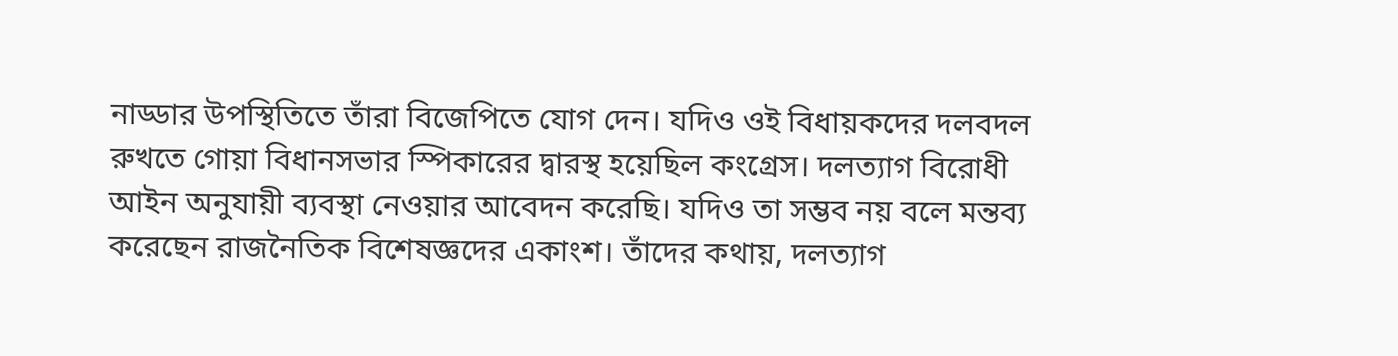নাড্ডার উপস্থিতিতে তাঁরা বিজেপিতে যোগ দেন। যদিও ওই বিধায়কদের দলবদল রুখতে গোয়া বিধানসভার স্পিকারের দ্বারস্থ হয়েছিল কংগ্রেস। দলত্যাগ বিরোধী আইন অনুযায়ী ব্যবস্থা নেওয়ার আবেদন করেছি। যদিও তা সম্ভব নয় বলে মন্তব্য করেছেন রাজনৈতিক বিশেষজ্ঞদের একাংশ। তাঁদের কথায়, দলত্যাগ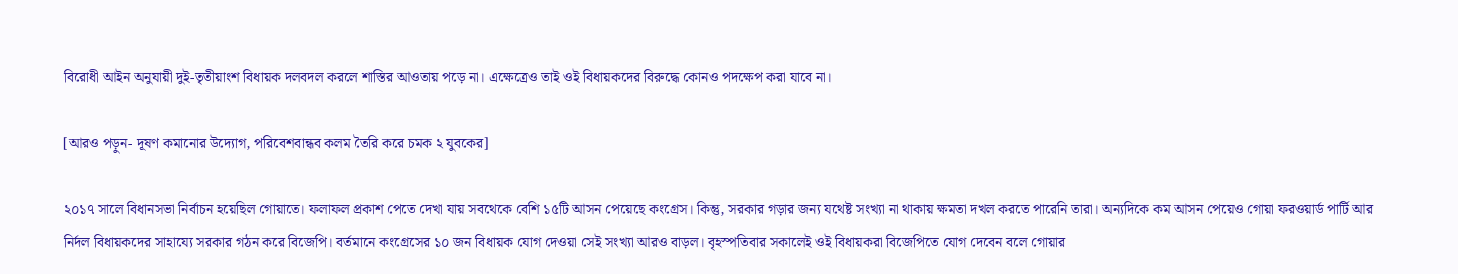বিরোধী আইন অনুযায়ী দুই-তৃতীয়াংশ বিধায়ক দলবদল করলে শাস্তির আওতায় পড়ে না। এক্ষেত্রেও তাই ওই বিধায়কদের বিরুদ্ধে কোনও পদক্ষেপ করা যাবে না।

[আরও পড়ুন- দূষণ কমানোর উদ্যোগ, পরিবেশবান্ধব কলম তৈরি করে চমক ২ যুবকের]

২০১৭ সালে বিধানসভা নির্বাচন হয়েছিল গোয়াতে। ফলাফল প্রকাশ পেতে দেখা যায় সবথেকে বেশি ১৫টি আসন পেয়েছে কংগ্রেস। কিন্তু, সরকার গড়ার জন্য যথেষ্ট সংখ্যা না থাকায় ক্ষমতা দখল করতে পারেনি তারা। অন্যদিকে কম আসন পেয়েও গোয়া ফরওয়ার্ড পার্টি আর নির্দল বিধায়কদের সাহায্যে সরকার গঠন করে বিজেপি। বর্তমানে কংগ্রেসের ১০ জন বিধায়ক যোগ দেওয়া সেই সংখ্যা আরও বাড়ল। বৃহস্পতিবার সকালেই ওই বিধায়করা বিজেপিতে যোগ দেবেন বলে গোয়ার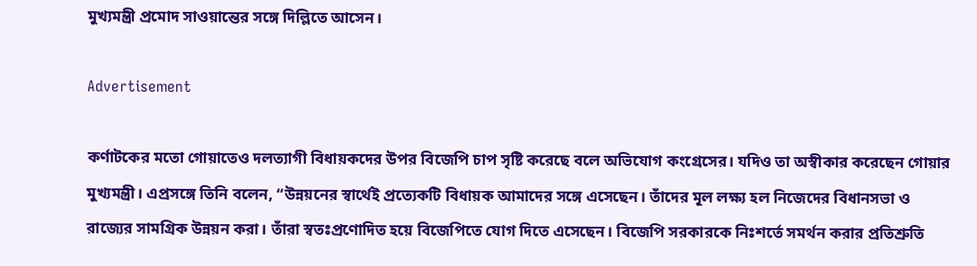মুখ্যমন্ত্রী প্রমোদ সাওয়ান্তের সঙ্গে দিল্লিতে আসেন।

Advertisement

কর্ণাটকের মতো গোয়াতেও দলত্যাগী বিধায়কদের উপর বিজেপি চাপ সৃষ্টি করেছে বলে অভিযোগ কংগ্রেসের। যদিও তা অস্বীকার করেছেন গোয়ার মুখ্যমন্ত্রী। এপ্রসঙ্গে তিনি বলেন, “উন্নয়নের স্বার্থেই প্রত্যেকটি বিধায়ক আমাদের সঙ্গে এসেছেন। তাঁদের মূল লক্ষ্য হল নিজেদের বিধানসভা ও রাজ্যের সামগ্রিক উন্নয়ন করা। তাঁরা স্বতঃপ্রণোদিত হয়ে বিজেপিতে যোগ দিতে এসেছেন। বিজেপি সরকারকে নিঃশর্তে সমর্থন করার প্রতিশ্রুতি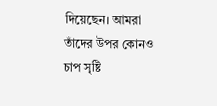দিয়েছেন। আমরা তাঁদের উপর কোনও চাপ সৃষ্টি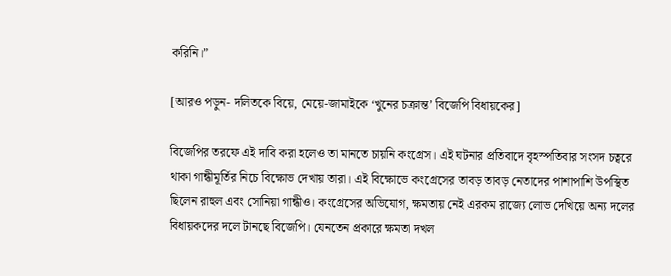করিনি।”

[আরও পড়ুন- দলিতকে বিয়ে, মেয়ে-জামাইকে ‘খুনের চক্রান্ত’ বিজেপি বিধায়কের]

বিজেপির তরফে এই দাবি করা হলেও তা মানতে চায়নি কংগ্রেস। এই ঘটনার প্রতিবাদে বৃহস্পতিবার সংসদ চত্বরে থাকা গান্ধীমূর্তির নিচে বিক্ষোভ দেখায় তারা। এই বিক্ষোভে কংগ্রেসের তাবড় তাবড় নেতাদের পাশাপাশি উপস্থিত ছিলেন রাহুল এবং সোনিয়া গান্ধীও। কংগ্রেসের অভিযোগ, ক্ষমতায় নেই এরকম রাজ্যে লোভ দেখিয়ে অন্য দলের বিধায়কদের দলে টানছে বিজেপি। যেনতেন প্রকারে ক্ষমতা দখল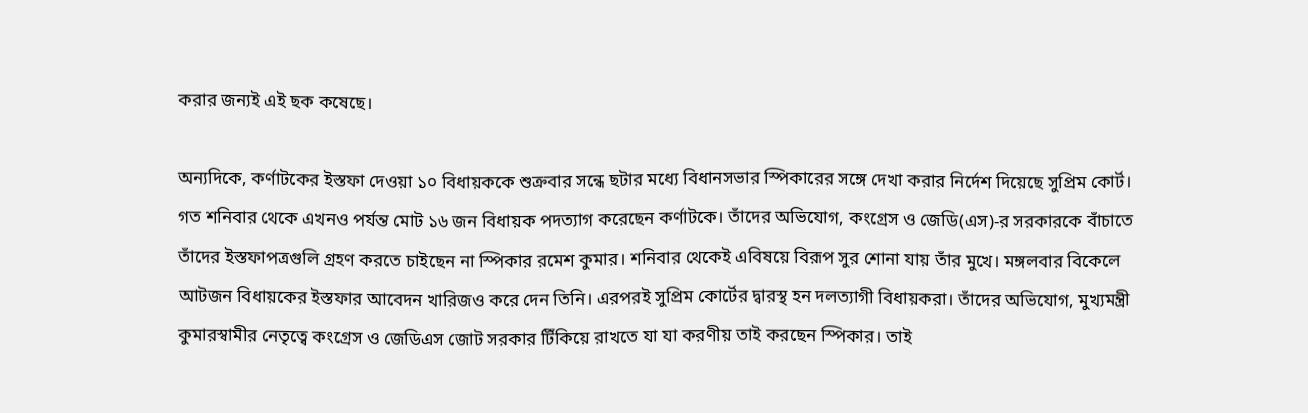করার জন্যই এই ছক কষেছে।

অন্যদিকে, কর্ণাটকের ইস্তফা দেওয়া ১০ বিধায়ককে শুক্রবার সন্ধে ছটার মধ্যে বিধানসভার স্পিকারের সঙ্গে দেখা করার নির্দেশ দিয়েছে সুপ্রিম কোর্ট। গত শনিবার থেকে এখনও পর্যন্ত মোট ১৬ জন বিধায়ক পদত্যাগ করেছেন কর্ণাটকে। তাঁদের অভিযোগ, কংগ্রেস ও জেডি(এস)-র সরকারকে বাঁচাতে তাঁদের ইস্তফাপত্রগুলি গ্রহণ করতে চাইছেন না স্পিকার রমেশ কুমার। শনিবার থেকেই এবিষয়ে বিরূপ সুর শোনা যায় তাঁর মুখে। মঙ্গলবার বিকেলে আটজন বিধায়কের ইস্তফার আবেদন খারিজও করে দেন তিনি। এরপরই সুপ্রিম কোর্টের দ্বারস্থ হন দলত্যাগী বিধায়করা। তাঁদের অভিযোগ, মুখ্যমন্ত্রী কুমারস্বামীর নেতৃত্বে কংগ্রেস ও জেডিএস জোট সরকার টিঁকিয়ে রাখতে যা যা করণীয় তাই করছেন স্পিকার। তাই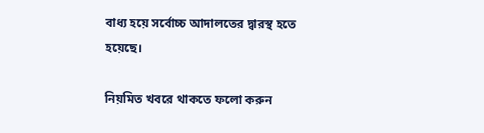বাধ্য হয়ে সর্বোচ্চ আদালতের দ্বারস্থ হতে হয়েছে।

নিয়মিত খবরে থাকতে ফলো করুন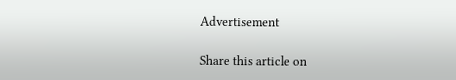Advertisement

Share this article on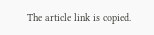The article link is copied.